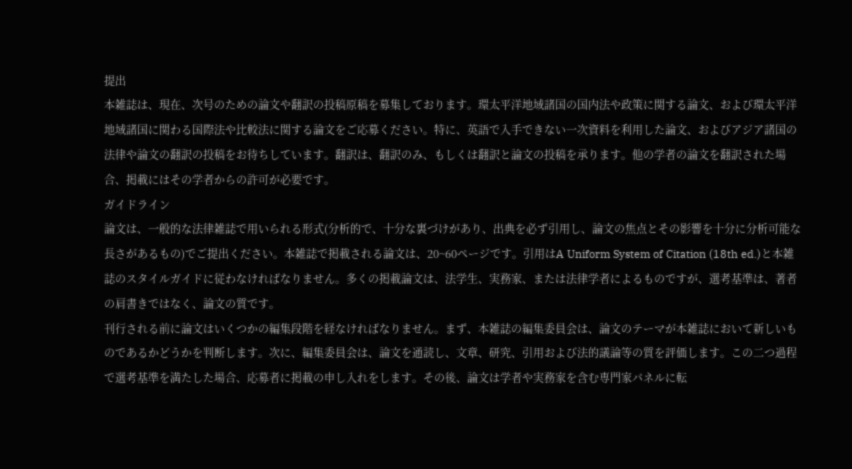提出
本雑誌は、現在、次号のための論文や翻訳の投稿原稿を募集しております。環太平洋地域諸国の国内法や政策に関する論文、および環太平洋地域諸国に関わる国際法や比較法に関する論文をご応募ください。特に、英語で入手できない一次資料を利用した論文、およびアジア諸国の法律や論文の翻訳の投稿をお待ちしています。翻訳は、翻訳のみ、もしくは翻訳と論文の投稿を承ります。他の学者の論文を翻訳された場合、掲載にはその学者からの許可が必要です。
ガイドライン
論文は、一般的な法律雑誌で用いられる形式(分析的で、十分な裏づけがあり、出典を必ず引用し、論文の焦点とその影響を十分に分析可能な長さがあるもの)でご提出ください。本雑誌で掲載される論文は、20~60ページです。引用はA Uniform System of Citation (18th ed.)と本雑誌のスタイルガイドに従わなければなりません。多くの掲載論文は、法学生、実務家、または法律学者によるものですが、選考基準は、著者の肩書きではなく、論文の質です。
刊行される前に論文はいくつかの編集段階を経なければなりません。まず、本雑誌の編集委員会は、論文のテーマが本雑誌において新しいものであるかどうかを判断します。次に、編集委員会は、論文を通読し、文章、研究、引用および法的議論等の質を評価します。この二つ過程で選考基準を満たした場合、応募者に掲載の申し入れをします。その後、論文は学者や実務家を含む専門家パネルに転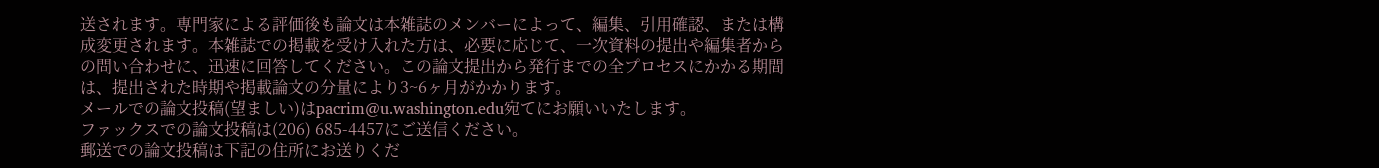送されます。専門家による評価後も論文は本雑誌のメンバーによって、編集、引用確認、または構成変更されます。本雑誌での掲載を受け入れた方は、必要に応じて、一次資料の提出や編集者からの問い合わせに、迅速に回答してください。この論文提出から発行までの全プロセスにかかる期間は、提出された時期や掲載論文の分量により3~6ヶ月がかかります。
メールでの論文投稿(望ましい)はpacrim@u.washington.edu宛てにお願いいたします。
ファックスでの論文投稿は(206) 685-4457にご送信ください。
郵送での論文投稿は下記の住所にお送りくだ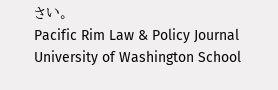さい。
Pacific Rim Law & Policy Journal
University of Washington School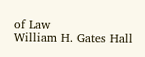of Law
William H. Gates Hall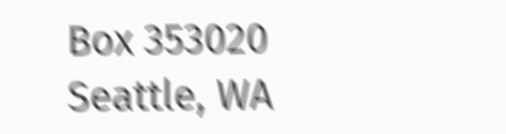Box 353020
Seattle, WA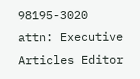98195-3020
attn: Executive Articles Editor